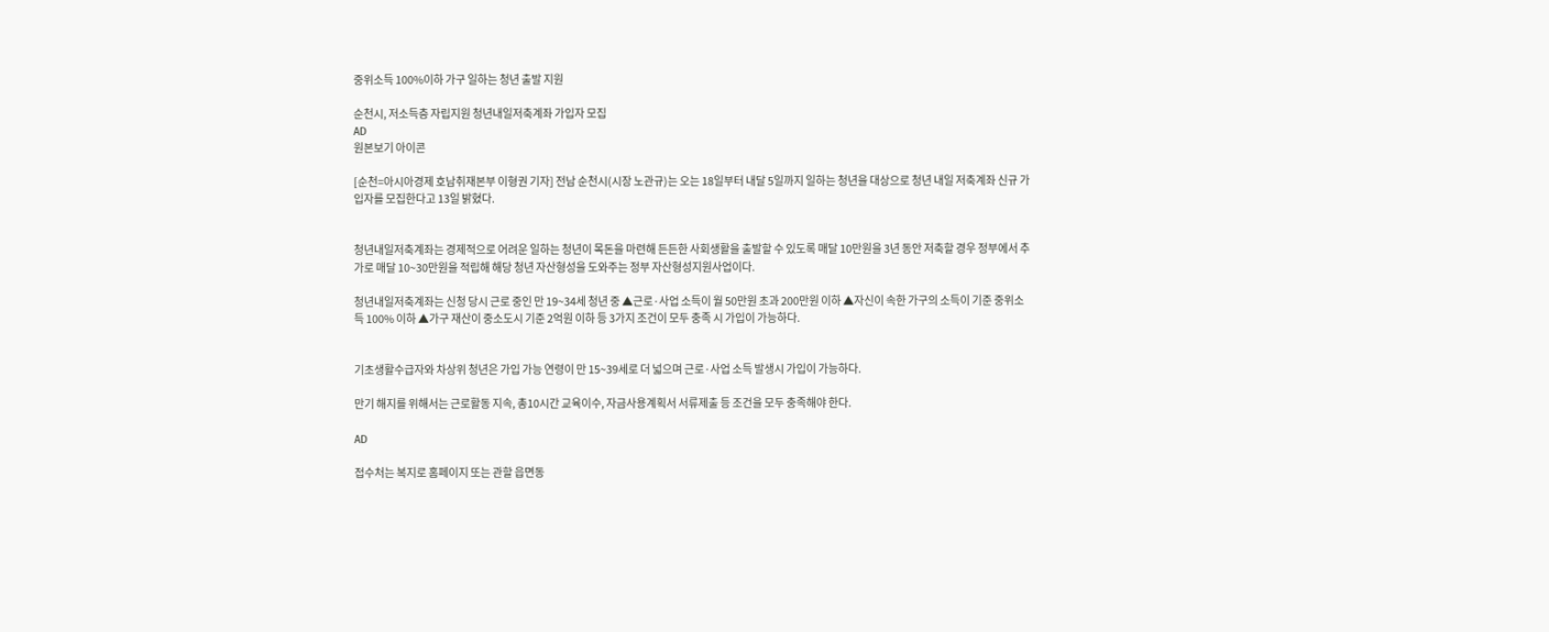중위소득 100%이하 가구 일하는 청년 출발 지원

순천시, 저소득층 자립지원 청년내일저축계좌 가입자 모집
AD
원본보기 아이콘

[순천=아시아경제 호남취재본부 이형권 기자] 전남 순천시(시장 노관규)는 오는 18일부터 내달 5일까지 일하는 청년을 대상으로 청년 내일 저축계좌 신규 가입자를 모집한다고 13일 밝혔다.


청년내일저축계좌는 경제적으로 어려운 일하는 청년이 목돈을 마련해 든든한 사회생활을 출발할 수 있도록 매달 10만원을 3년 동안 저축할 경우 정부에서 추가로 매달 10~30만원을 적립해 해당 청년 자산형성을 도와주는 정부 자산형성지원사업이다.

청년내일저축계좌는 신청 당시 근로 중인 만 19~34세 청년 중 ▲근로·사업 소득이 월 50만원 초과 200만원 이하 ▲자신이 속한 가구의 소득이 기준 중위소득 100% 이하 ▲가구 재산이 중소도시 기준 2억원 이하 등 3가지 조건이 모두 충족 시 가입이 가능하다.


기초생활수급자와 차상위 청년은 가입 가능 연령이 만 15~39세로 더 넓으며 근로·사업 소득 발생시 가입이 가능하다.

만기 해지를 위해서는 근로활동 지속, 총10시간 교육이수, 자금사용계획서 서류제출 등 조건을 모두 충족해야 한다.

AD

접수처는 복지로 홈페이지 또는 관할 읍면동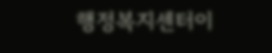행정복지센터이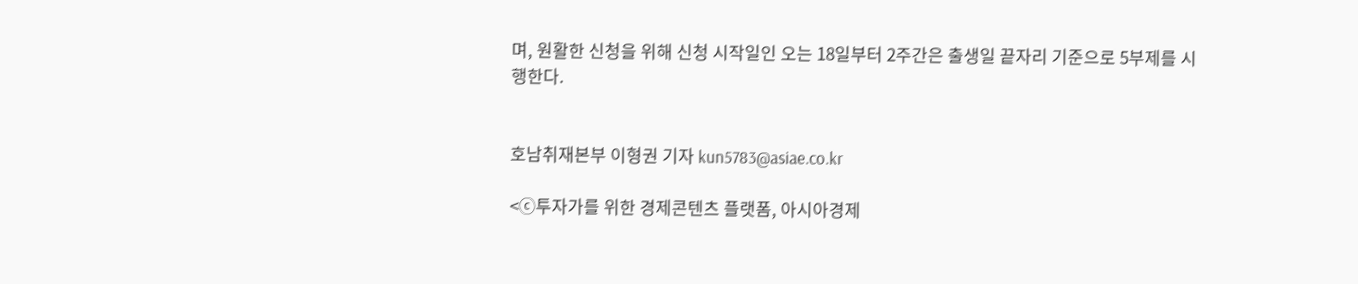며, 원활한 신청을 위해 신청 시작일인 오는 18일부터 2주간은 출생일 끝자리 기준으로 5부제를 시행한다.


호남취재본부 이형권 기자 kun5783@asiae.co.kr

<ⓒ투자가를 위한 경제콘텐츠 플랫폼, 아시아경제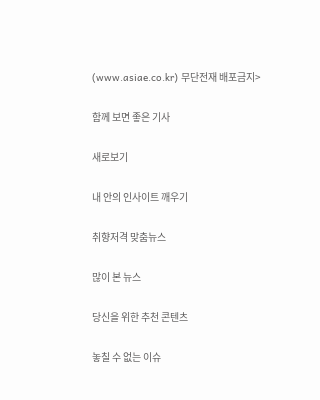(www.asiae.co.kr) 무단전재 배포금지>

함께 보면 좋은 기사

새로보기

내 안의 인사이트 깨우기

취향저격 맞춤뉴스

많이 본 뉴스

당신을 위한 추천 콘텐츠

놓칠 수 없는 이슈